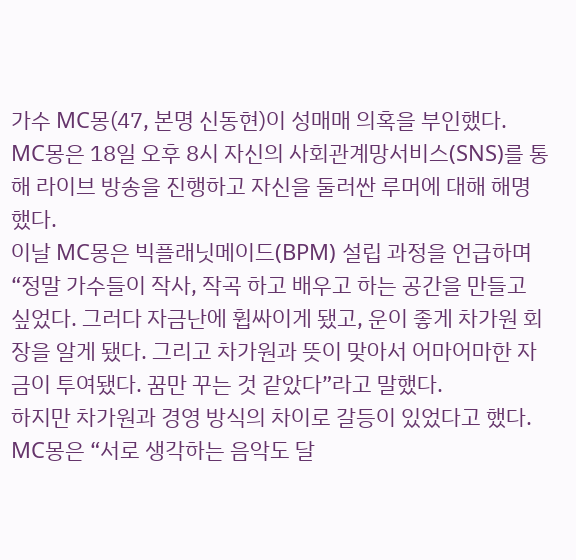가수 MC몽(47, 본명 신동현)이 성매매 의혹을 부인했다.
MC몽은 18일 오후 8시 자신의 사회관계망서비스(SNS)를 통해 라이브 방송을 진행하고 자신을 둘러싼 루머에 대해 해명했다.
이날 MC몽은 빅플래닛메이드(BPM) 설립 과정을 언급하며 “정말 가수들이 작사, 작곡 하고 배우고 하는 공간을 만들고 싶었다. 그러다 자금난에 휩싸이게 됐고, 운이 좋게 차가원 회장을 알게 됐다. 그리고 차가원과 뜻이 맞아서 어마어마한 자금이 투여됐다. 꿈만 꾸는 것 같았다”라고 말했다.
하지만 차가원과 경영 방식의 차이로 갈등이 있었다고 했다. MC몽은 “서로 생각하는 음악도 달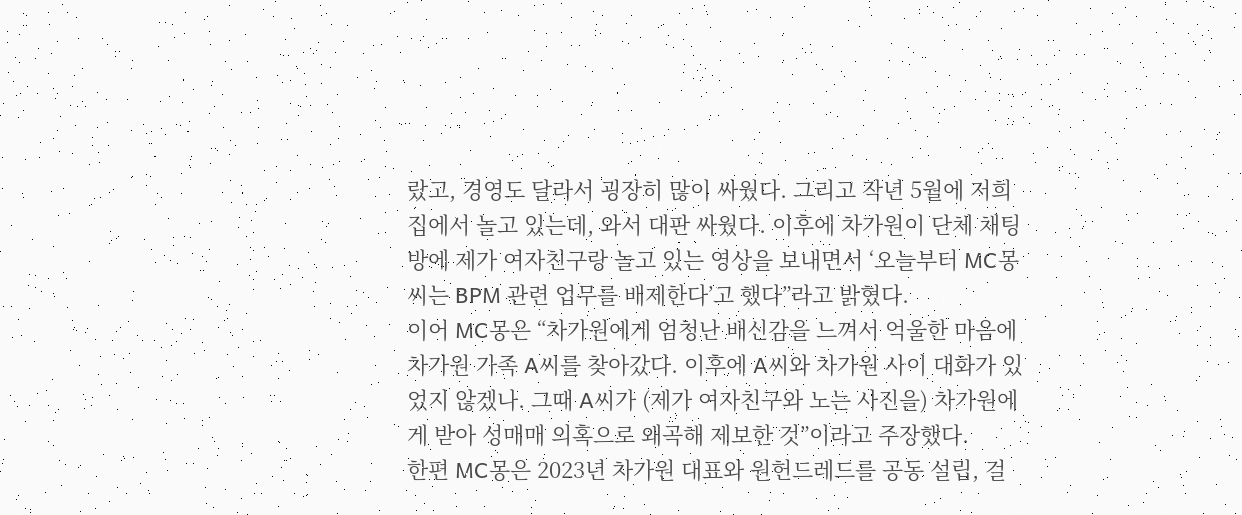랐고, 경영도 달라서 굉장히 많이 싸웠다. 그리고 작년 5월에 저희 집에서 놀고 있는데, 와서 대판 싸웠다. 이후에 차가원이 단체 채팅방에 제가 여자친구랑 놀고 있는 영상을 보내면서 ‘오늘부터 MC몽 씨는 BPM 관련 업무를 배제한다’고 했다”라고 밝혔다.
이어 MC몽은 “차가원에게 엄청난 배신감을 느껴서 억울한 마음에 차가원 가족 A씨를 찾아갔다. 이후에 A씨와 차가원 사이 대화가 있었지 않겠나. 그때 A씨가 (제가 여자친구와 노는 사진을) 차가원에게 받아 성매매 의혹으로 왜곡해 제보한 것”이라고 주장했다.
한편 MC몽은 2023년 차가원 대표와 원헌드레드를 공동 설립, 걸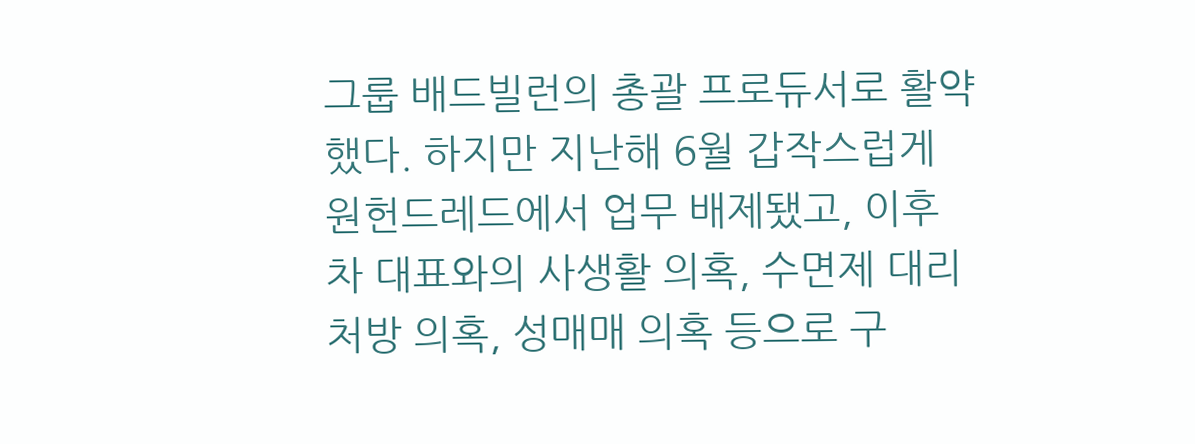그룹 배드빌런의 총괄 프로듀서로 활약했다. 하지만 지난해 6월 갑작스럽게 원헌드레드에서 업무 배제됐고, 이후 차 대표와의 사생활 의혹, 수면제 대리 처방 의혹, 성매매 의혹 등으로 구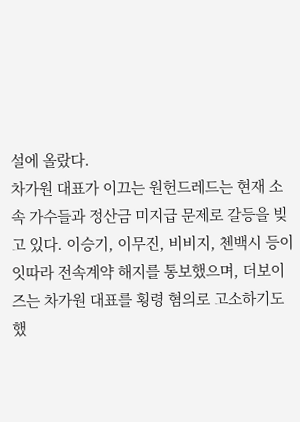설에 올랐다.
차가원 대표가 이끄는 원헌드레드는 현재 소속 가수들과 정산금 미지급 문제로 갈등을 빚고 있다. 이승기, 이무진, 비비지, 첸백시 등이 잇따라 전속계약 해지를 통보했으며, 더보이즈는 차가원 대표를 횡령 혐의로 고소하기도 했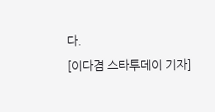다.
[이다겸 스타투데이 기자]